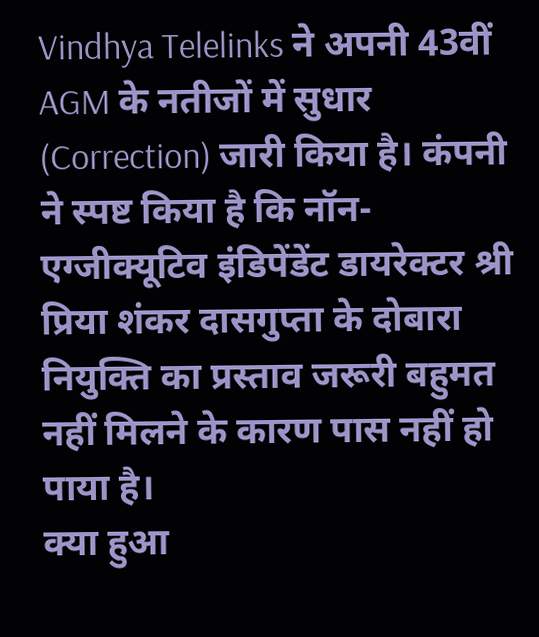Vindhya Telelinks ने अपनी 43वीं AGM के नतीजों में सुधार (Correction) जारी किया है। कंपनी ने स्पष्ट किया है कि नॉन-एग्जीक्यूटिव इंडिपेंडेंट डायरेक्टर श्री प्रिया शंकर दासगुप्ता के दोबारा नियुक्ति का प्रस्ताव जरूरी बहुमत नहीं मिलने के कारण पास नहीं हो पाया है।
क्या हुआ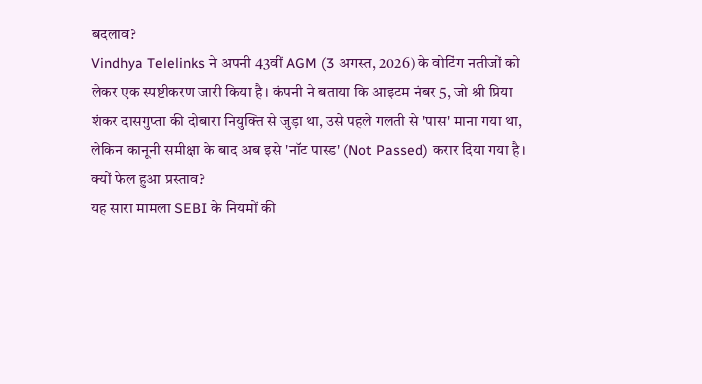बदलाव?
Vindhya Telelinks ने अपनी 43वीं AGM (3 अगस्त, 2026) के वोटिंग नतीजों को लेकर एक स्पष्टीकरण जारी किया है। कंपनी ने बताया कि आइटम नंबर 5, जो श्री प्रिया शंकर दासगुप्ता की दोबारा नियुक्ति से जुड़ा था, उसे पहले गलती से 'पास' माना गया था, लेकिन कानूनी समीक्षा के बाद अब इसे 'नॉट पास्ड' (Not Passed) करार दिया गया है।
क्यों फेल हुआ प्रस्ताव?
यह सारा मामला SEBI के नियमों की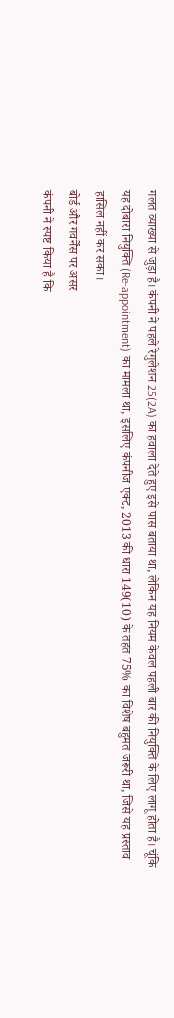गलत व्याख्या से जुड़ा है। कंपनी ने पहले रेगुलेशन 25(2A) का हवाला देते हुए इसे पास बताया था, लेकिन यह नियम केवल पहली बार की नियुक्ति के लिए लागू होता है। चूंकि यह दोबारा नियुक्ति (Re-appointment) का मामला था, इसलिए कंपनीज एक्ट, 2013 की धारा 149(10) के तहत 75% का विशेष बहुमत जरूरी था, जिसे यह प्रस्ताव हासिल नहीं कर सका।
बोर्ड और गवर्नेंस पर असर
कंपनी ने स्पष्ट किया है कि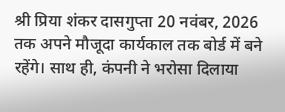श्री प्रिया शंकर दासगुप्ता 20 नवंबर, 2026 तक अपने मौजूदा कार्यकाल तक बोर्ड में बने रहेंगे। साथ ही, कंपनी ने भरोसा दिलाया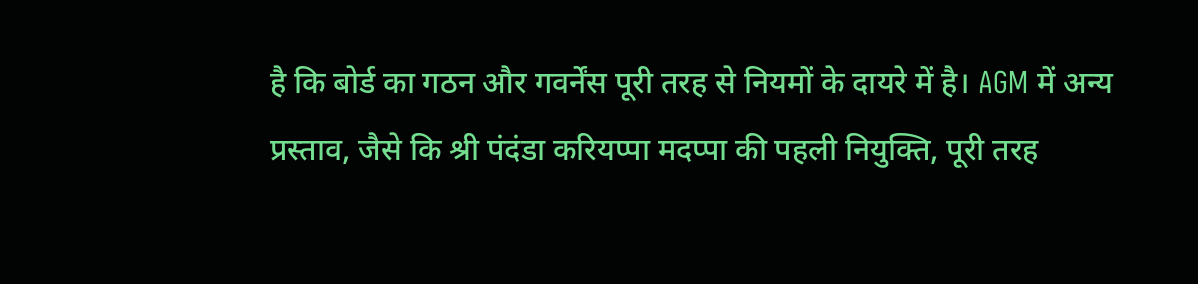है कि बोर्ड का गठन और गवर्नेंस पूरी तरह से नियमों के दायरे में है। AGM में अन्य प्रस्ताव, जैसे कि श्री पंदंडा करियप्पा मदप्पा की पहली नियुक्ति, पूरी तरह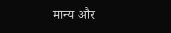मान्य और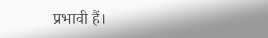प्रभावी हैं।